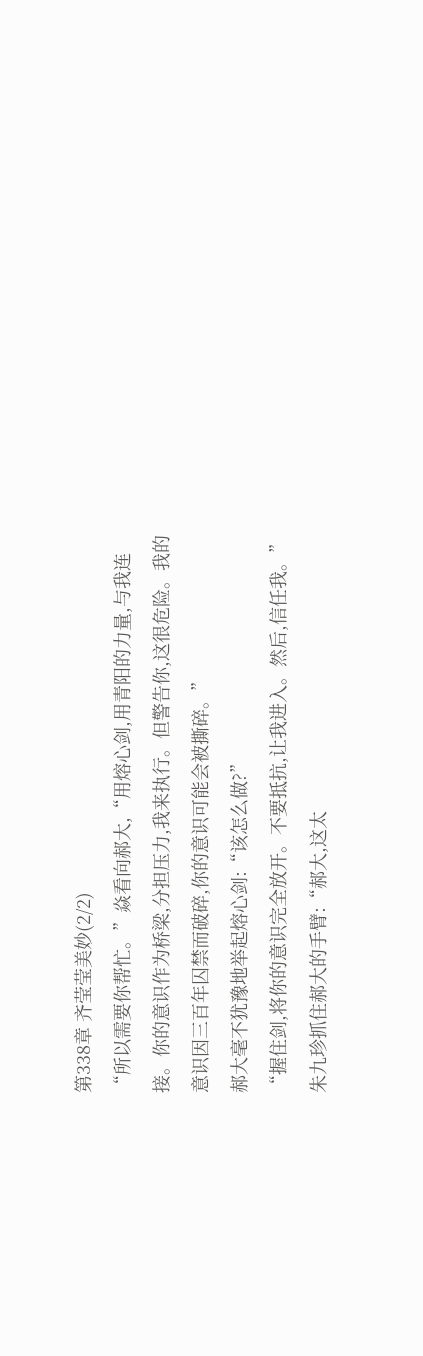第338章 齐莹莹美妙(2/2)
“所以需要你帮忙。”焱看向郝大,“用熔心剑,用青阳的力量,与我连接。你的意识作为桥梁,分担压力,我来执行。但警告你,这很危险。我的意识因三百年囚禁而破碎,你的意识可能会被撕碎。”
郝大毫不犹豫地举起熔心剑:“该怎么做?”
“握住剑,将你的意识完全放开。不要抵抗,让我进入。然后,信任我。”
朱九珍抓住郝大的手臂:“郝大,这太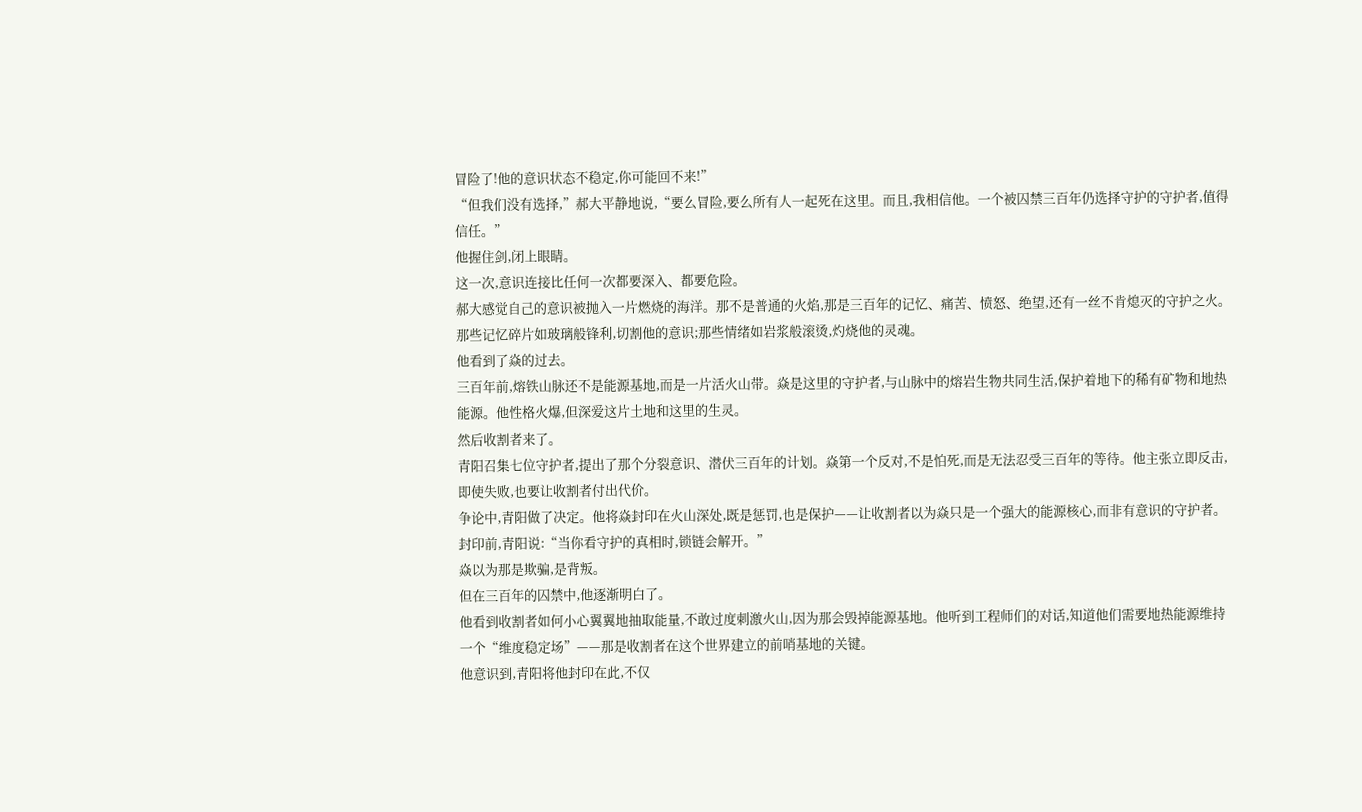冒险了!他的意识状态不稳定,你可能回不来!”
“但我们没有选择,”郝大平静地说,“要么冒险,要么所有人一起死在这里。而且,我相信他。一个被囚禁三百年仍选择守护的守护者,值得信任。”
他握住剑,闭上眼睛。
这一次,意识连接比任何一次都要深入、都要危险。
郝大感觉自己的意识被抛入一片燃烧的海洋。那不是普通的火焰,那是三百年的记忆、痛苦、愤怒、绝望,还有一丝不肯熄灭的守护之火。那些记忆碎片如玻璃般锋利,切割他的意识;那些情绪如岩浆般滚烫,灼烧他的灵魂。
他看到了焱的过去。
三百年前,熔铁山脉还不是能源基地,而是一片活火山带。焱是这里的守护者,与山脉中的熔岩生物共同生活,保护着地下的稀有矿物和地热能源。他性格火爆,但深爱这片土地和这里的生灵。
然后收割者来了。
青阳召集七位守护者,提出了那个分裂意识、潜伏三百年的计划。焱第一个反对,不是怕死,而是无法忍受三百年的等待。他主张立即反击,即使失败,也要让收割者付出代价。
争论中,青阳做了决定。他将焱封印在火山深处,既是惩罚,也是保护——让收割者以为焱只是一个强大的能源核心,而非有意识的守护者。封印前,青阳说:“当你看守护的真相时,锁链会解开。”
焱以为那是欺骗,是背叛。
但在三百年的囚禁中,他逐渐明白了。
他看到收割者如何小心翼翼地抽取能量,不敢过度刺激火山,因为那会毁掉能源基地。他听到工程师们的对话,知道他们需要地热能源维持一个“维度稳定场”——那是收割者在这个世界建立的前哨基地的关键。
他意识到,青阳将他封印在此,不仅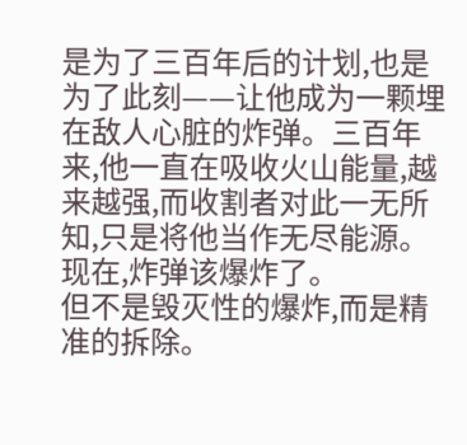是为了三百年后的计划,也是为了此刻——让他成为一颗埋在敌人心脏的炸弹。三百年来,他一直在吸收火山能量,越来越强,而收割者对此一无所知,只是将他当作无尽能源。
现在,炸弹该爆炸了。
但不是毁灭性的爆炸,而是精准的拆除。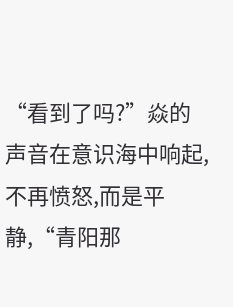“看到了吗?”焱的声音在意识海中响起,不再愤怒,而是平静,“青阳那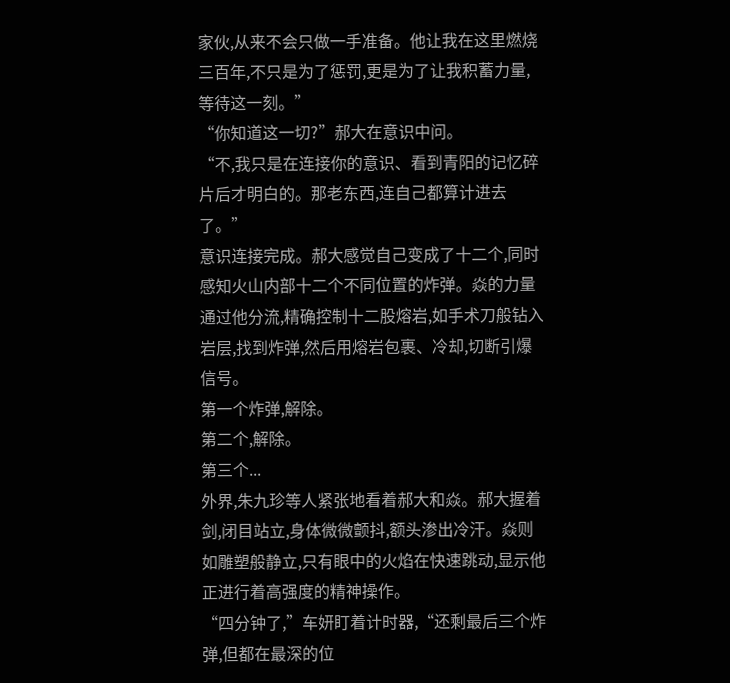家伙,从来不会只做一手准备。他让我在这里燃烧三百年,不只是为了惩罚,更是为了让我积蓄力量,等待这一刻。”
“你知道这一切?”郝大在意识中问。
“不,我只是在连接你的意识、看到青阳的记忆碎片后才明白的。那老东西,连自己都算计进去了。”
意识连接完成。郝大感觉自己变成了十二个,同时感知火山内部十二个不同位置的炸弹。焱的力量通过他分流,精确控制十二股熔岩,如手术刀般钻入岩层,找到炸弹,然后用熔岩包裹、冷却,切断引爆信号。
第一个炸弹,解除。
第二个,解除。
第三个...
外界,朱九珍等人紧张地看着郝大和焱。郝大握着剑,闭目站立,身体微微颤抖,额头渗出冷汗。焱则如雕塑般静立,只有眼中的火焰在快速跳动,显示他正进行着高强度的精神操作。
“四分钟了,”车妍盯着计时器,“还剩最后三个炸弹,但都在最深的位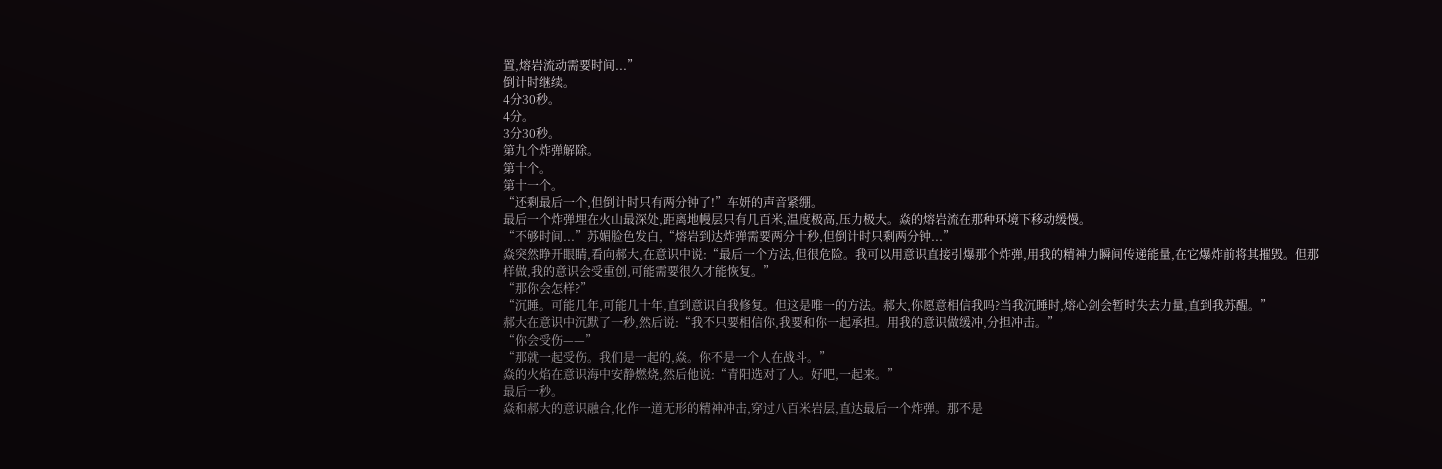置,熔岩流动需要时间...”
倒计时继续。
4分30秒。
4分。
3分30秒。
第九个炸弹解除。
第十个。
第十一个。
“还剩最后一个,但倒计时只有两分钟了!”车妍的声音紧绷。
最后一个炸弹埋在火山最深处,距离地幔层只有几百米,温度极高,压力极大。焱的熔岩流在那种环境下移动缓慢。
“不够时间...”苏媚脸色发白,“熔岩到达炸弹需要两分十秒,但倒计时只剩两分钟...”
焱突然睁开眼睛,看向郝大,在意识中说:“最后一个方法,但很危险。我可以用意识直接引爆那个炸弹,用我的精神力瞬间传递能量,在它爆炸前将其摧毁。但那样做,我的意识会受重创,可能需要很久才能恢复。”
“那你会怎样?”
“沉睡。可能几年,可能几十年,直到意识自我修复。但这是唯一的方法。郝大,你愿意相信我吗?当我沉睡时,熔心剑会暂时失去力量,直到我苏醒。”
郝大在意识中沉默了一秒,然后说:“我不只要相信你,我要和你一起承担。用我的意识做缓冲,分担冲击。”
“你会受伤——”
“那就一起受伤。我们是一起的,焱。你不是一个人在战斗。”
焱的火焰在意识海中安静燃烧,然后他说:“青阳选对了人。好吧,一起来。”
最后一秒。
焱和郝大的意识融合,化作一道无形的精神冲击,穿过八百米岩层,直达最后一个炸弹。那不是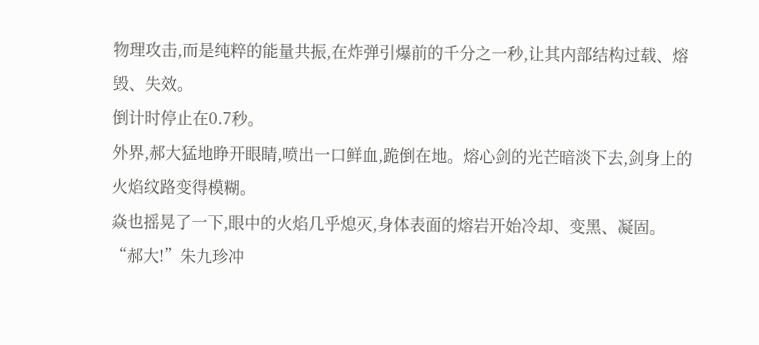物理攻击,而是纯粹的能量共振,在炸弹引爆前的千分之一秒,让其内部结构过载、熔毁、失效。
倒计时停止在0.7秒。
外界,郝大猛地睁开眼睛,喷出一口鲜血,跪倒在地。熔心剑的光芒暗淡下去,剑身上的火焰纹路变得模糊。
焱也摇晃了一下,眼中的火焰几乎熄灭,身体表面的熔岩开始冷却、变黑、凝固。
“郝大!”朱九珍冲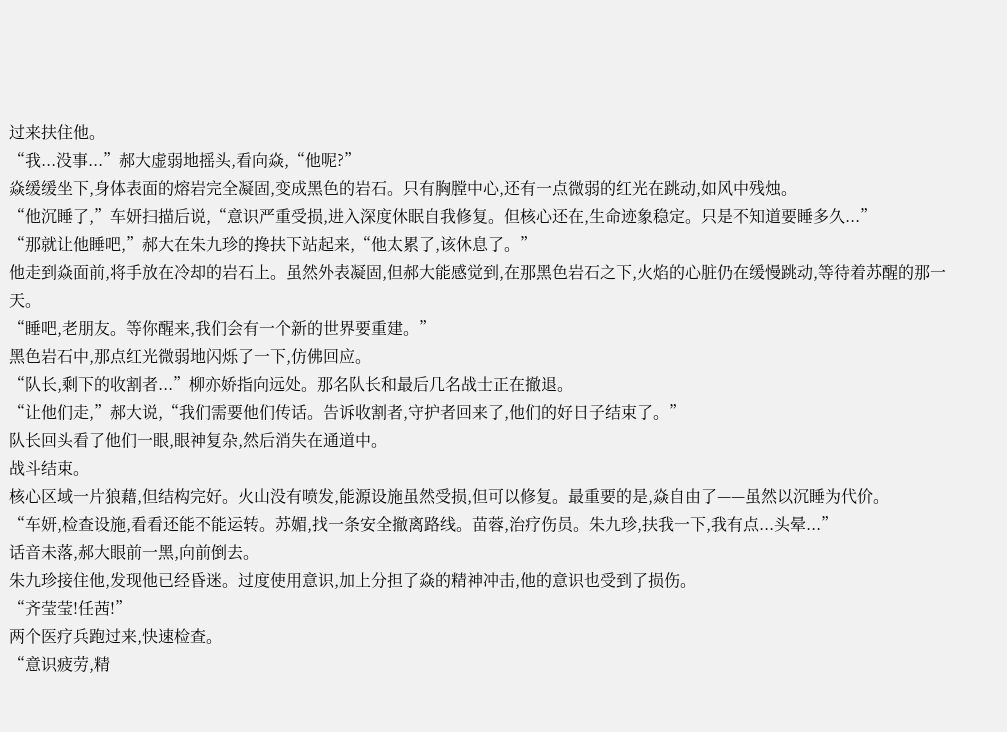过来扶住他。
“我...没事...”郝大虚弱地摇头,看向焱,“他呢?”
焱缓缓坐下,身体表面的熔岩完全凝固,变成黑色的岩石。只有胸膛中心,还有一点微弱的红光在跳动,如风中残烛。
“他沉睡了,”车妍扫描后说,“意识严重受损,进入深度休眠自我修复。但核心还在,生命迹象稳定。只是不知道要睡多久...”
“那就让他睡吧,”郝大在朱九珍的搀扶下站起来,“他太累了,该休息了。”
他走到焱面前,将手放在冷却的岩石上。虽然外表凝固,但郝大能感觉到,在那黑色岩石之下,火焰的心脏仍在缓慢跳动,等待着苏醒的那一天。
“睡吧,老朋友。等你醒来,我们会有一个新的世界要重建。”
黑色岩石中,那点红光微弱地闪烁了一下,仿佛回应。
“队长,剩下的收割者...”柳亦娇指向远处。那名队长和最后几名战士正在撤退。
“让他们走,”郝大说,“我们需要他们传话。告诉收割者,守护者回来了,他们的好日子结束了。”
队长回头看了他们一眼,眼神复杂,然后消失在通道中。
战斗结束。
核心区域一片狼藉,但结构完好。火山没有喷发,能源设施虽然受损,但可以修复。最重要的是,焱自由了——虽然以沉睡为代价。
“车妍,检查设施,看看还能不能运转。苏媚,找一条安全撤离路线。苗蓉,治疗伤员。朱九珍,扶我一下,我有点...头晕...”
话音未落,郝大眼前一黑,向前倒去。
朱九珍接住他,发现他已经昏迷。过度使用意识,加上分担了焱的精神冲击,他的意识也受到了损伤。
“齐莹莹!任茜!”
两个医疗兵跑过来,快速检查。
“意识疲劳,精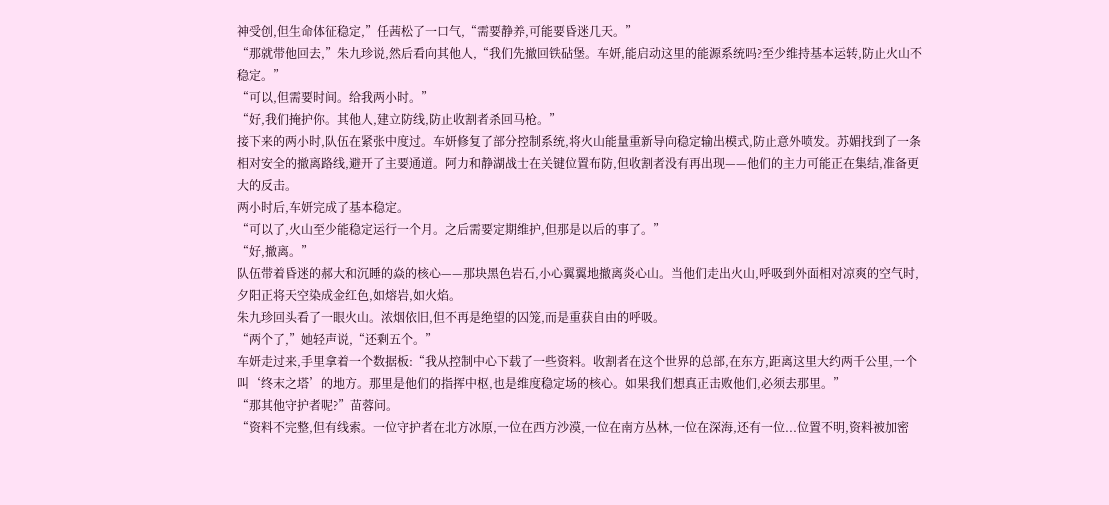神受创,但生命体征稳定,”任茜松了一口气,“需要静养,可能要昏迷几天。”
“那就带他回去,”朱九珍说,然后看向其他人,“我们先撤回铁砧堡。车妍,能启动这里的能源系统吗?至少维持基本运转,防止火山不稳定。”
“可以,但需要时间。给我两小时。”
“好,我们掩护你。其他人,建立防线,防止收割者杀回马枪。”
接下来的两小时,队伍在紧张中度过。车妍修复了部分控制系统,将火山能量重新导向稳定输出模式,防止意外喷发。苏媚找到了一条相对安全的撤离路线,避开了主要通道。阿力和静湖战士在关键位置布防,但收割者没有再出现——他们的主力可能正在集结,准备更大的反击。
两小时后,车妍完成了基本稳定。
“可以了,火山至少能稳定运行一个月。之后需要定期维护,但那是以后的事了。”
“好,撤离。”
队伍带着昏迷的郝大和沉睡的焱的核心——那块黑色岩石,小心翼翼地撤离炎心山。当他们走出火山,呼吸到外面相对凉爽的空气时,夕阳正将天空染成金红色,如熔岩,如火焰。
朱九珍回头看了一眼火山。浓烟依旧,但不再是绝望的囚笼,而是重获自由的呼吸。
“两个了,”她轻声说,“还剩五个。”
车妍走过来,手里拿着一个数据板:“我从控制中心下载了一些资料。收割者在这个世界的总部,在东方,距离这里大约两千公里,一个叫‘终末之塔’的地方。那里是他们的指挥中枢,也是维度稳定场的核心。如果我们想真正击败他们,必须去那里。”
“那其他守护者呢?”苗蓉问。
“资料不完整,但有线索。一位守护者在北方冰原,一位在西方沙漠,一位在南方丛林,一位在深海,还有一位...位置不明,资料被加密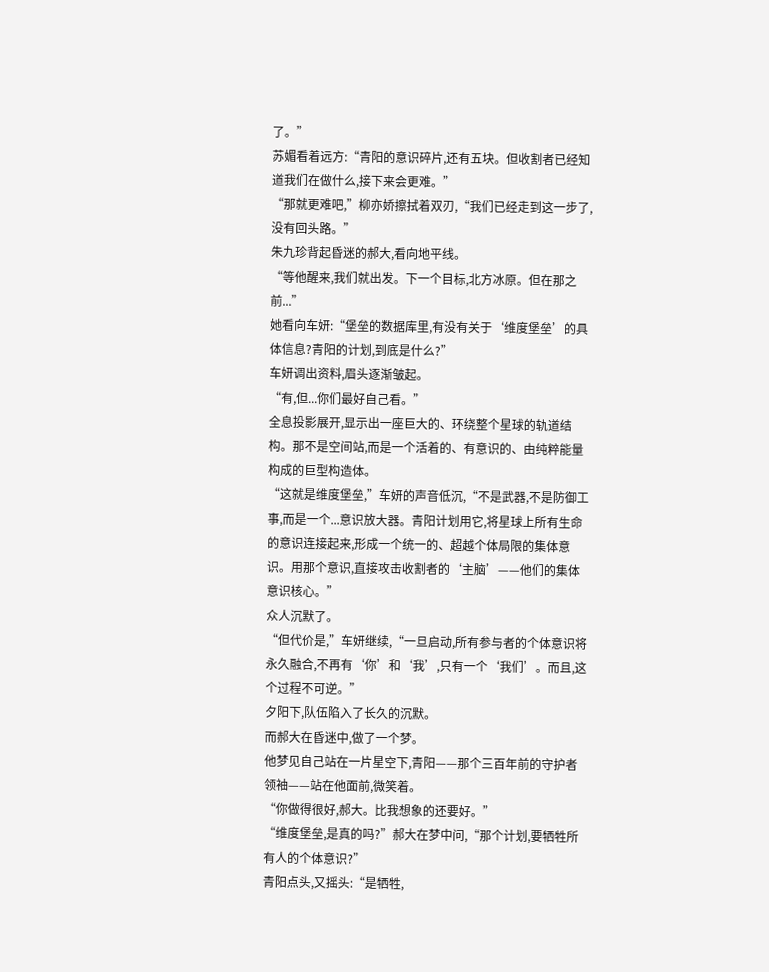了。”
苏媚看着远方:“青阳的意识碎片,还有五块。但收割者已经知道我们在做什么,接下来会更难。”
“那就更难吧,”柳亦娇擦拭着双刃,“我们已经走到这一步了,没有回头路。”
朱九珍背起昏迷的郝大,看向地平线。
“等他醒来,我们就出发。下一个目标,北方冰原。但在那之前...”
她看向车妍:“堡垒的数据库里,有没有关于‘维度堡垒’的具体信息?青阳的计划,到底是什么?”
车妍调出资料,眉头逐渐皱起。
“有,但...你们最好自己看。”
全息投影展开,显示出一座巨大的、环绕整个星球的轨道结构。那不是空间站,而是一个活着的、有意识的、由纯粹能量构成的巨型构造体。
“这就是维度堡垒,”车妍的声音低沉,“不是武器,不是防御工事,而是一个...意识放大器。青阳计划用它,将星球上所有生命的意识连接起来,形成一个统一的、超越个体局限的集体意识。用那个意识,直接攻击收割者的‘主脑’——他们的集体意识核心。”
众人沉默了。
“但代价是,”车妍继续,“一旦启动,所有参与者的个体意识将永久融合,不再有‘你’和‘我’,只有一个‘我们’。而且,这个过程不可逆。”
夕阳下,队伍陷入了长久的沉默。
而郝大在昏迷中,做了一个梦。
他梦见自己站在一片星空下,青阳——那个三百年前的守护者领袖——站在他面前,微笑着。
“你做得很好,郝大。比我想象的还要好。”
“维度堡垒,是真的吗?”郝大在梦中问,“那个计划,要牺牲所有人的个体意识?”
青阳点头,又摇头:“是牺牲,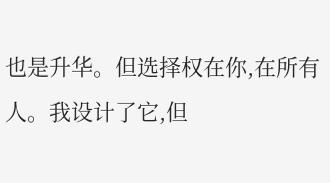也是升华。但选择权在你,在所有人。我设计了它,但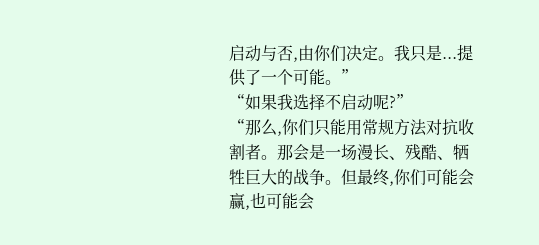启动与否,由你们决定。我只是...提供了一个可能。”
“如果我选择不启动呢?”
“那么,你们只能用常规方法对抗收割者。那会是一场漫长、残酷、牺牲巨大的战争。但最终,你们可能会赢,也可能会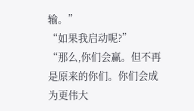输。”
“如果我启动呢?”
“那么,你们会赢。但不再是原来的你们。你们会成为更伟大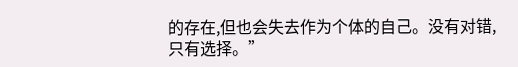的存在,但也会失去作为个体的自己。没有对错,只有选择。”